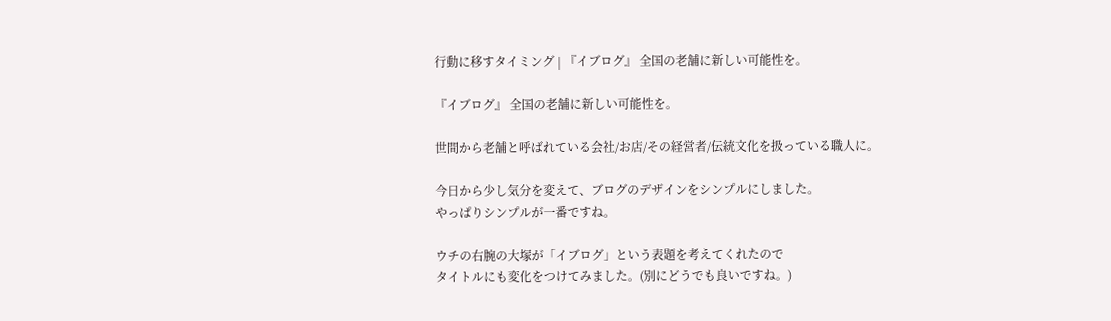行動に移すタイミング | 『イブログ』 全国の老舗に新しい可能性を。

『イブログ』 全国の老舗に新しい可能性を。

世間から老舗と呼ばれている会社/お店/その経営者/伝統文化を扱っている職人に。

今日から少し気分を変えて、ブログのデザインをシンプルにしました。
やっぱりシンプルが一番ですね。

ウチの右腕の大塚が「イブログ」という表題を考えてくれたので
タイトルにも変化をつけてみました。(別にどうでも良いですね。)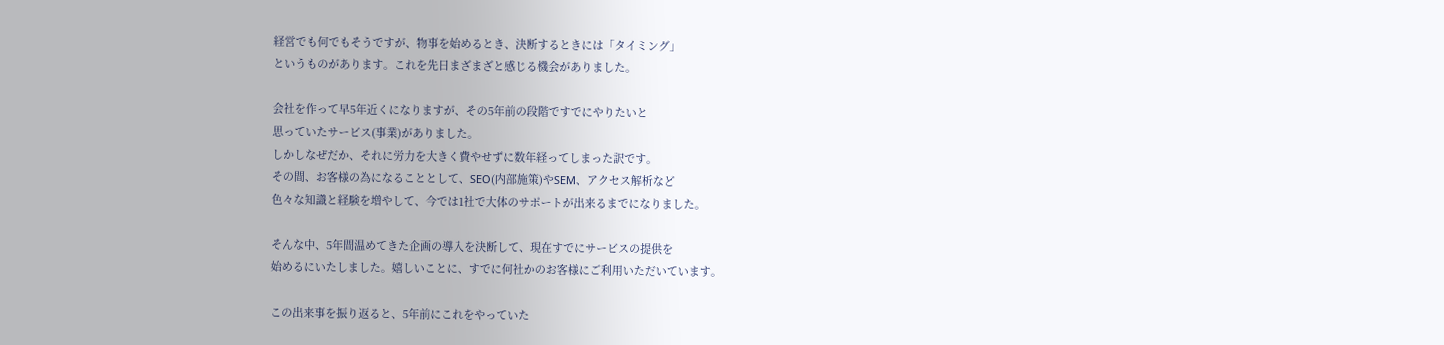経営でも何でもそうですが、物事を始めるとき、決断するときには「タイミング」
というものがあります。これを先日まざまざと感じる機会がありました。

会社を作って早5年近くになりますが、その5年前の段階ですでにやりたいと
思っていたサービス(事業)がありました。
しかしなぜだか、それに労力を大きく費やせずに数年経ってしまった訳です。
その間、お客様の為になることとして、SEO(内部施策)やSEM、アクセス解析など
色々な知識と経験を増やして、今では1社で大体のサポートが出来るまでになりました。

そんな中、5年間温めてきた企画の導入を決断して、現在すでにサービスの提供を
始めるにいたしました。嬉しいことに、すでに何社かのお客様にご利用いただいています。

この出来事を振り返ると、5年前にこれをやっていた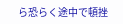ら恐らく途中で頓挫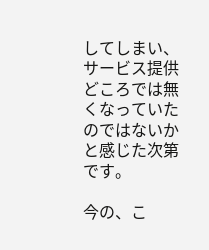してしまい、
サービス提供どころでは無くなっていたのではないかと感じた次第です。

今の、こ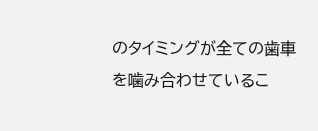のタイミングが全ての歯車を噛み合わせているこ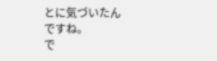とに気づいたんですね。
で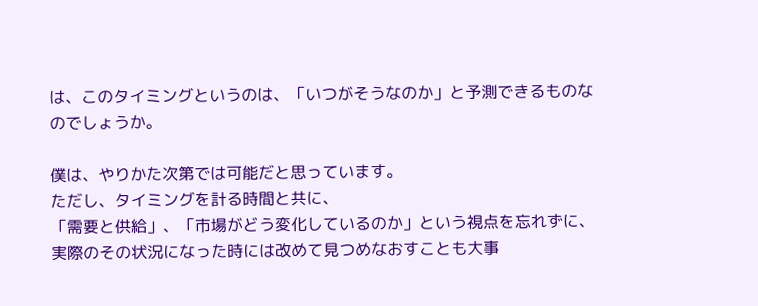は、このタイミングというのは、「いつがそうなのか」と予測できるものなのでしょうか。

僕は、やりかた次第では可能だと思っています。
ただし、タイミングを計る時間と共に、
「需要と供給」、「市場がどう変化しているのか」という視点を忘れずに、
実際のその状況になった時には改めて見つめなおすことも大事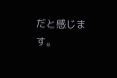だと感じます。